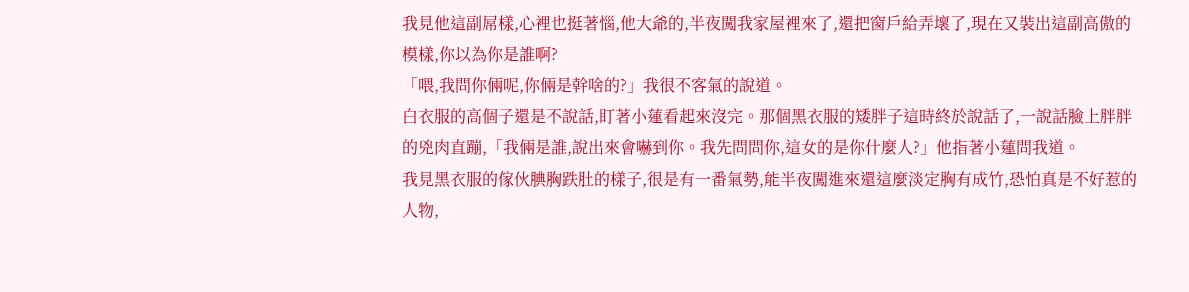我見他這副屌樣,心裡也挺著惱,他大爺的,半夜闖我家屋裡來了,還把窗戶給弄壞了,現在又裝出這副高傲的模樣,你以為你是誰啊?
「喂,我問你倆呢,你倆是幹啥的?」我很不客氣的說道。
白衣服的高個子還是不說話,盯著小蓮看起來沒完。那個黑衣服的矮胖子這時終於說話了,一說話臉上胖胖的兇肉直蹦,「我倆是誰,說出來會嚇到你。我先問問你,這女的是你什麼人?」他指著小蓮問我道。
我見黑衣服的傢伙腆胸跌肚的樣子,很是有一番氣勢,能半夜闖進來還這麼淡定胸有成竹,恐怕真是不好惹的人物,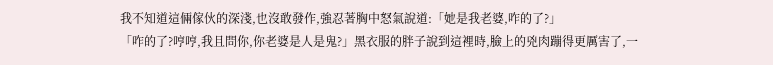我不知道這倆傢伙的深淺,也沒敢發作,強忍著胸中怒氣說道:「她是我老婆,咋的了?」
「咋的了?哼哼,我且問你,你老婆是人是鬼?」黑衣服的胖子說到這裡時,臉上的兇肉蹦得更厲害了,一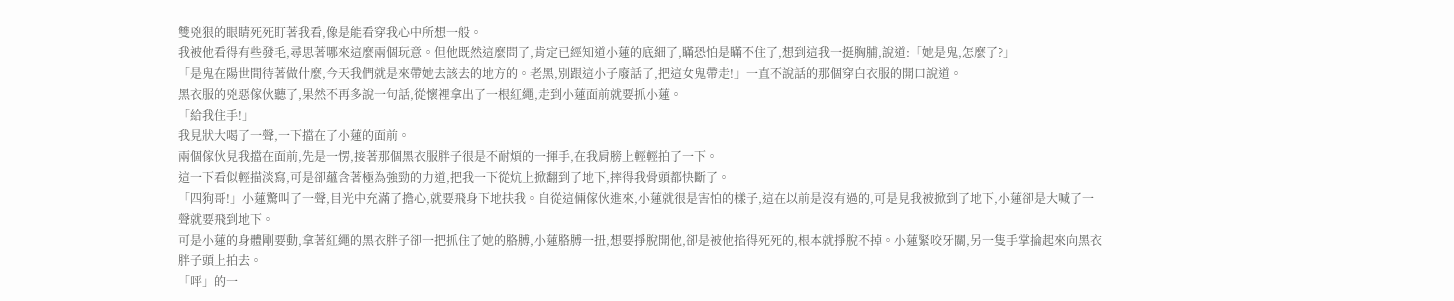雙兇狠的眼睛死死盯著我看,像是能看穿我心中所想一般。
我被他看得有些發毛,尋思著哪來這麼兩個玩意。但他既然這麼問了,肯定已經知道小蓮的底細了,瞞恐怕是瞞不住了,想到這我一挺胸脯,說道:「她是鬼,怎麼了?」
「是鬼在陽世間待著做什麼,今天我們就是來帶她去該去的地方的。老黑,別跟這小子廢話了,把這女鬼帶走!」一直不說話的那個穿白衣服的開口說道。
黑衣服的兇惡傢伙聽了,果然不再多說一句話,從懷裡拿出了一根紅繩,走到小蓮面前就要抓小蓮。
「給我住手!」
我見狀大喝了一聲,一下擋在了小蓮的面前。
兩個傢伙見我擋在面前,先是一愣,接著那個黑衣服胖子很是不耐煩的一揮手,在我肩膀上輕輕拍了一下。
這一下看似輕描淡寫,可是卻蘊含著極為強勁的力道,把我一下從炕上掀翻到了地下,摔得我骨頭都快斷了。
「四狗哥!」小蓮驚叫了一聲,目光中充滿了擔心,就要飛身下地扶我。自從這倆傢伙進來,小蓮就很是害怕的樣子,這在以前是沒有過的,可是見我被掀到了地下,小蓮卻是大喊了一聲就要飛到地下。
可是小蓮的身體剛要動,拿著紅繩的黑衣胖子卻一把抓住了她的胳膊,小蓮胳膊一扭,想要掙脫開他,卻是被他掐得死死的,根本就掙脫不掉。小蓮緊咬牙關,另一隻手掌掄起來向黑衣胖子頭上拍去。
「呯」的一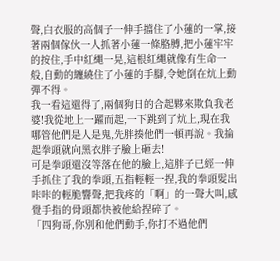聲,白衣服的高個子一伸手擋住了小蓮的一掌,接著兩個傢伙一人抓著小蓮一條胳膊,把小蓮牢牢的按住,手中紅繩一晃,這根紅繩就像有生命一般,自動的纏繞住了小蓮的手腳,令她倒在炕上動彈不得。
我一看這還得了,兩個狗日的合起夥來欺負我老婆!我從地上一躍而起,一下跳到了炕上,現在我哪管他們是人是鬼,先胖揍他們一頓再說。我掄起拳頭就向黑衣胖子臉上砸去!
可是拳頭還沒等落在他的臉上,這胖子已經一伸手抓住了我的拳頭,五指輕輕一捏,我的拳頭髮出咔咔的輕脆響聲,把我疼的「啊」的一聲大叫,感覺手指的骨頭都快被他給捏碎了。
「四狗哥,你別和他們動手,你打不過他們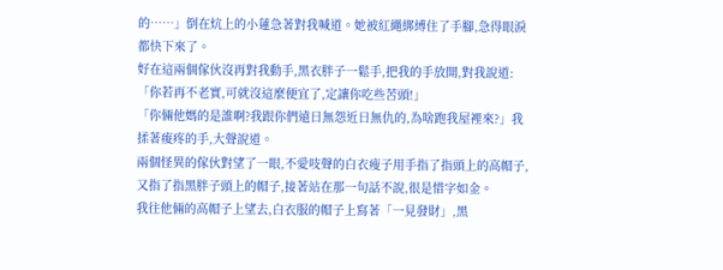的……」倒在炕上的小蓮急著對我喊道。她被紅繩綁縛住了手腳,急得眼淚都快下來了。
好在這兩個傢伙沒再對我動手,黑衣胖子一鬆手,把我的手放開,對我說道:「你若再不老實,可就沒這麼便宜了,定讓你吃些苦頭!」
「你倆他媽的是誰啊?我跟你們遠日無怨近日無仇的,為啥跑我屋裡來?」我揉著痠疼的手,大聲說道。
兩個怪異的傢伙對望了一眼,不愛吱聲的白衣瘦子用手指了指頭上的高帽子,又指了指黑胖子頭上的帽子,接著站在那一句話不說,很是惜字如金。
我往他倆的高帽子上望去,白衣服的帽子上寫著「一見發財」,黑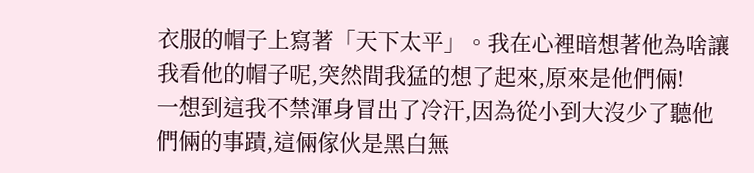衣服的帽子上寫著「天下太平」。我在心裡暗想著他為啥讓我看他的帽子呢,突然間我猛的想了起來,原來是他們倆!
一想到這我不禁渾身冒出了冷汗,因為從小到大沒少了聽他們倆的事蹟,這倆傢伙是黑白無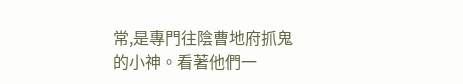常,是專門往陰曹地府抓鬼的小神。看著他們一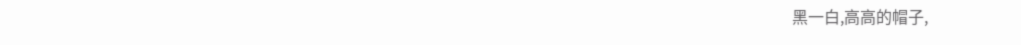黑一白,高高的帽子,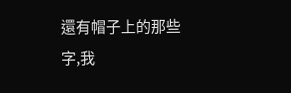還有帽子上的那些字,我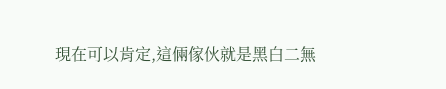現在可以肯定,這倆傢伙就是黑白二無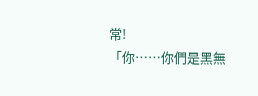常!
「你……你們是黑無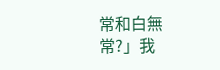常和白無常?」我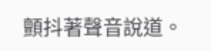顫抖著聲音說道。